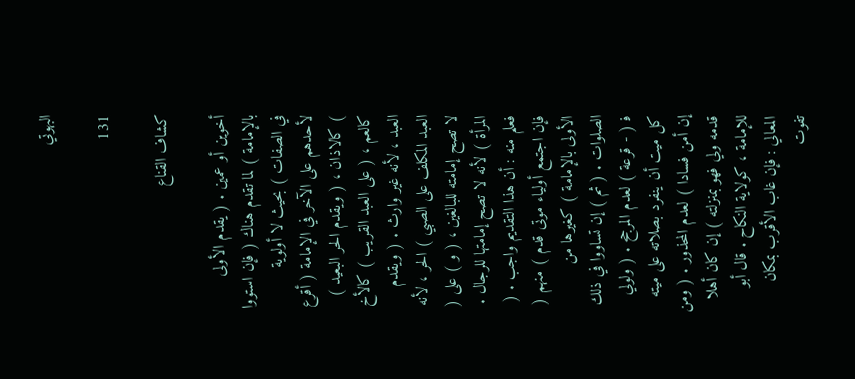البهوتي

131

كشاف القناع

أخوين أو عمين . ( يقدم الأولى بالإمامة ) لما تقدم هناك ( فإن استووا في الصفات ) بحيث لا أولوية لأحدهم على الآخر في الإمامة ( أقرع ) كالاذان ، ( ويقدم الحر البعيد ) كالعم ، ( على العبد القريب ) كالأخ العبد ، لأنه غير وارث . ( ويقدم العبد المكلف على الصبي ) الحر ، لأنه لا تصح إمامته للبالغين ، ( و ) على ( المرأة ) لأنه لا تصح إمامتها للرجال . فعلم منه : أن هذا التقديم واجب . ( فإن اجتمع أولياء موتى قدم ) منهم ( الأولى بالإمامة ) كغيرها من الصلوات . ( ثم ) إن تساووا في ذلك ف‍ ( - قرعة ) لعدم المرجح . ( ولولي كل ميت أن ينفرد بصلاته على ميته إن أمن فسادا ) لعدم المحذور . ( ومن قدمه ولي فهو بمنزلته ) إن كان أهلا للإمامة ، كولاية النكاح . قال أبو المعالي : فإن غاب الأقرب بمكان تفوت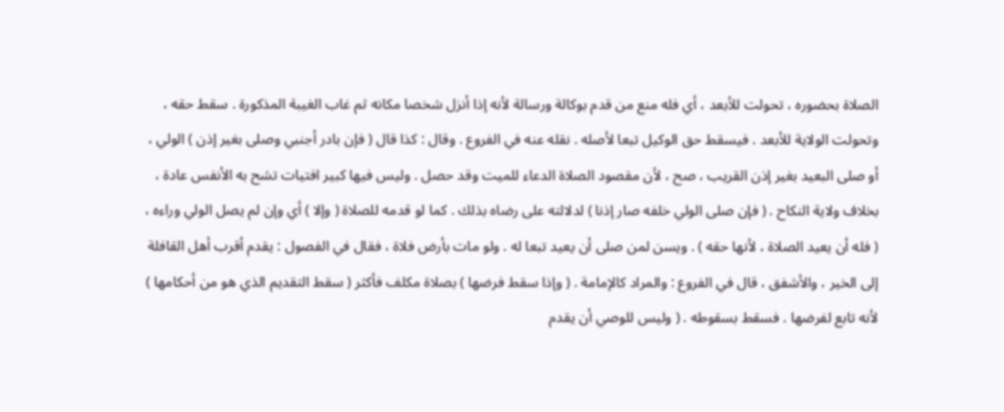الصلاة بحضوره ، تحولت للأبعد ، أي فله منع من قدم بوكالة ورسالة لأنه إذا أنزل شخصا مكانه ثم غاب الغيبة المذكورة . سقط حقه ، وتحولت الولاية للأبعد . فيسقط حق الوكيل تبعا لأصله . نقله عنه في الفروع . وقال : كذا قال ( فإن بادر أجنبي وصلى بغير إذن ) الولي ، أو صلى البعيد بغير إذن القريب ، صح ، لأن مقصود الصلاة الدعاء للميت وقد حصل . وليس فيها كبير افتيات تشح به الأنفس عادة ، بخلاف ولاية النكاح . ( فإن صلى الولي خلفه صار إذنا ) لدلالته على رضاه بذلك . كما لو قدمه للصلاة ( وإلا ) أي وإن لم يصل الولي وراءه ، ( فله أن يعيد الصلاة ، لأنها حقه ) . ويسن لمن صلى أن يعيد تبعا له . ولو مات بأرض فلاة ، فقال في الفصول : يقدم أقرب أهل القافلة إلى الخير ، والأشفق ، قال في الفروع : والمراد كالإمامة . ( وإذا سقط فرضها ) بصلاة مكلف فأكثر ( سقط التقديم الذي هو من أحكامها ) لأنه تابع لفرضها . فسقط بسقوطه . ( وليس للوصي أن يقدم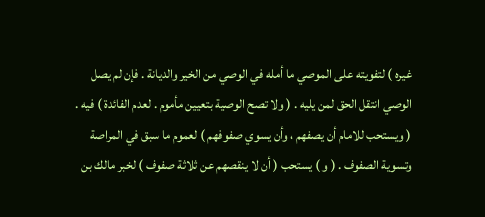غيره ) لتفويته على الموصي ما أمله في الوصي من الخير والديانة . فإن لم يصل الوصي انتقل الحق لمن يليه . ( ولا تصح الوصية بتعيين مأموم . لعدم الفائدة ) فيه . ( ويستحب للامام أن يصفهم ، وأن يسوي صفوفهم ) لعموم ما سبق في المراصة وتسوية الصفوف . ( و ) يستحب ( أن لا ينقصهم عن ثلاثة صفوف ) لخبر مالك بن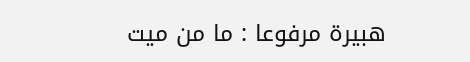هبيرة مرفوعا : ما من ميت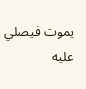يموت فيصلي عليه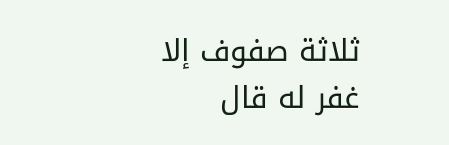ثلاثة صفوف إلا غفر له قال